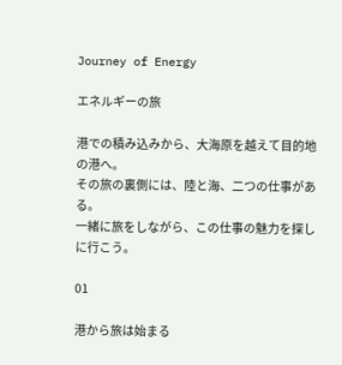Journey of Energy

エネルギーの旅

港での積み込みから、大海原を越えて目的地の港へ。
その旅の裏側には、陸と海、二つの仕事がある。
一緒に旅をしながら、この仕事の魅力を探しに行こう。

01

港から旅は始まる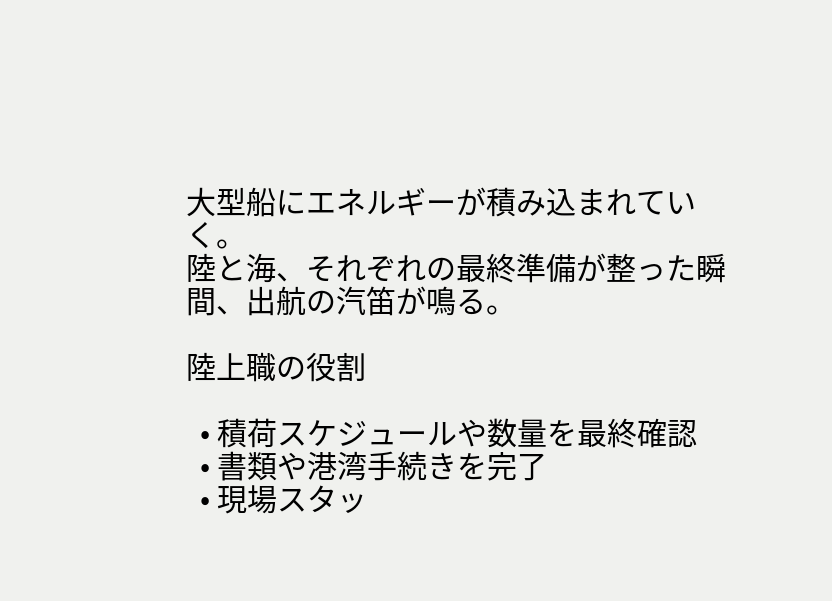大型船にエネルギーが積み込まれていく。
陸と海、それぞれの最終準備が整った瞬間、出航の汽笛が鳴る。

陸上職の役割

  • 積荷スケジュールや数量を最終確認
  • 書類や港湾手続きを完了
  • 現場スタッ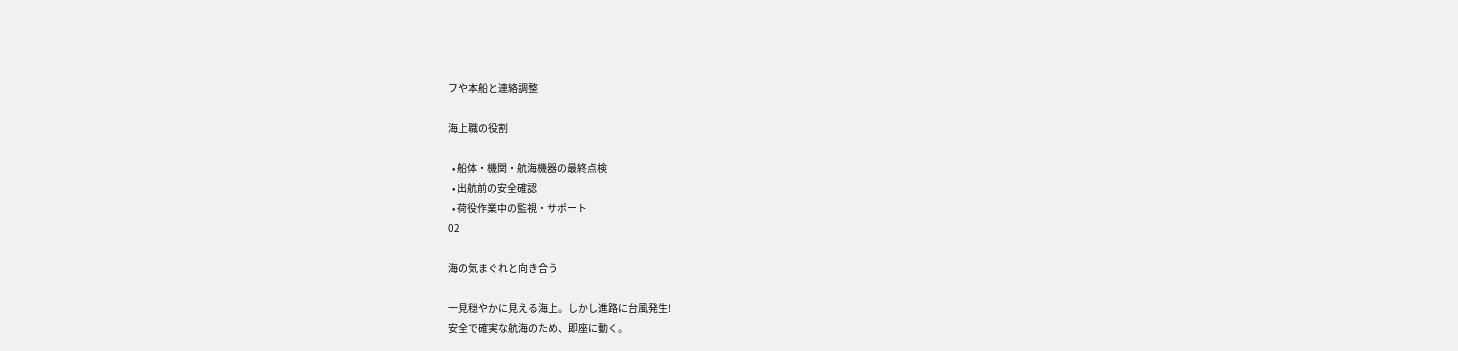フや本船と連絡調整

海上職の役割

  • 船体・機関・航海機器の最終点検
  • 出航前の安全確認
  • 荷役作業中の監視・サポート
02

海の気まぐれと向き合う

一見穏やかに見える海上。しかし進路に台風発生!
安全で確実な航海のため、即座に動く。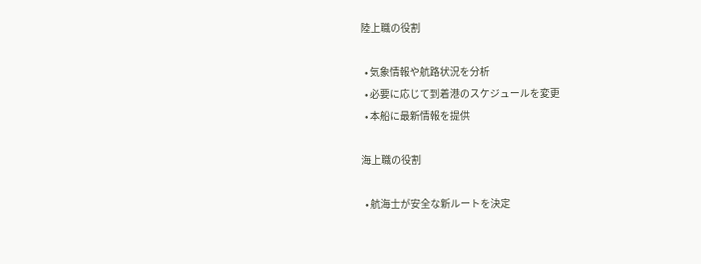陸上職の役割

  • 気象情報や航路状況を分析
  • 必要に応じて到着港のスケジュールを変更
  • 本船に最新情報を提供

海上職の役割

  • 航海士が安全な新ルートを決定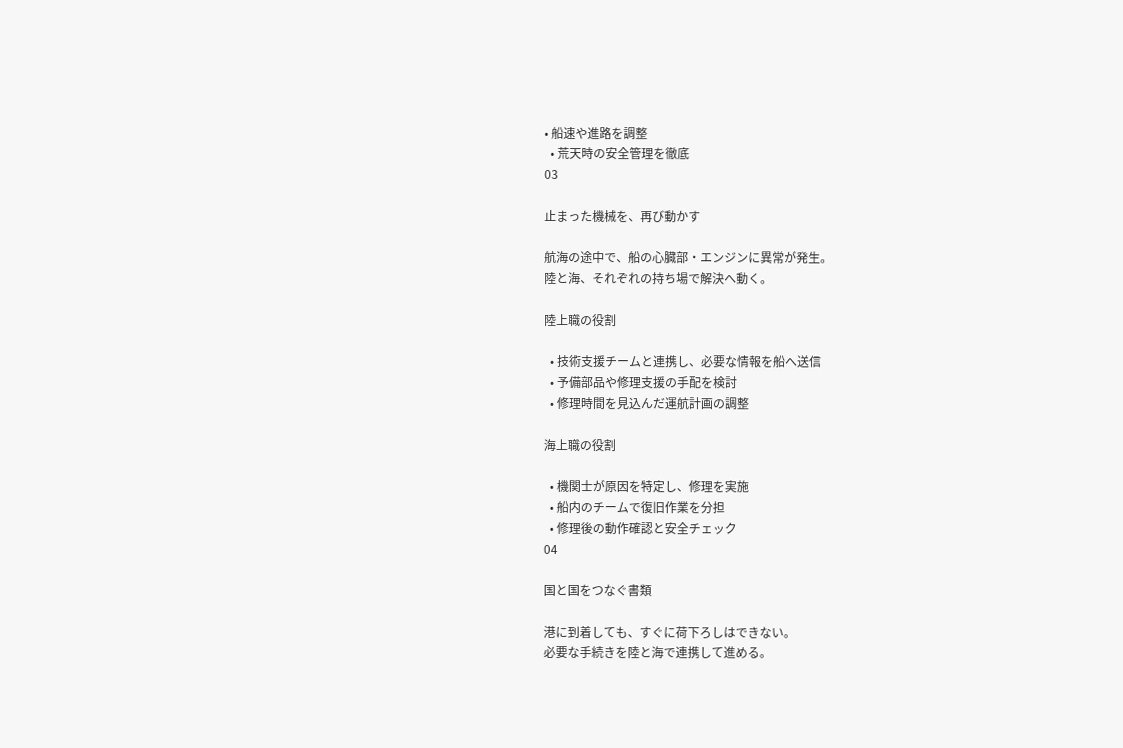• 船速や進路を調整
  • 荒天時の安全管理を徹底
03

止まった機械を、再び動かす

航海の途中で、船の心臓部・エンジンに異常が発生。
陸と海、それぞれの持ち場で解決へ動く。

陸上職の役割

  • 技術支援チームと連携し、必要な情報を船へ送信
  • 予備部品や修理支援の手配を検討
  • 修理時間を見込んだ運航計画の調整

海上職の役割

  • 機関士が原因を特定し、修理を実施
  • 船内のチームで復旧作業を分担
  • 修理後の動作確認と安全チェック
04

国と国をつなぐ書類

港に到着しても、すぐに荷下ろしはできない。
必要な手続きを陸と海で連携して進める。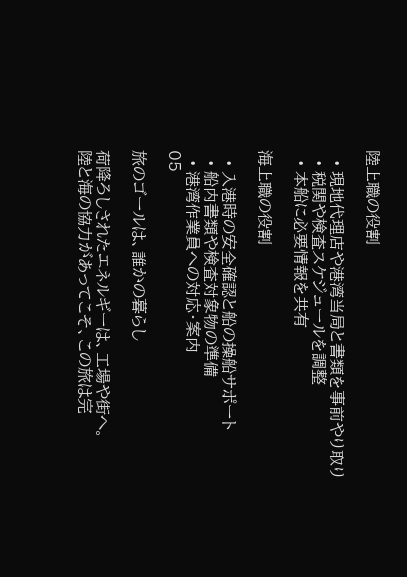陸上職の役割

  • 現地代理店や港湾当局と書類を事前やり取り
  • 税関や検査スケジュールを調整
  • 本船に必要情報を共有

海上職の役割

  • 入港時の安全確認と船の操船サポート
  • 船内書類や検査対象物の準備
  • 港湾作業員への対応・案内
05

旅のゴールは、誰かの暮らし

荷降ろしされたエネルギーは、工場や街へ。
陸と海の協力があってこそ、この旅は完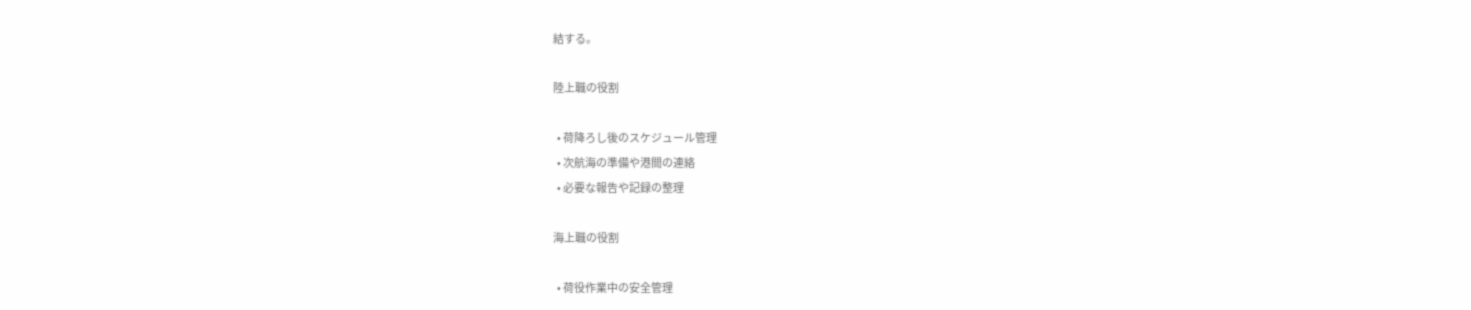結する。

陸上職の役割

  • 荷降ろし後のスケジュール管理
  • 次航海の準備や港間の連絡
  • 必要な報告や記録の整理

海上職の役割

  • 荷役作業中の安全管理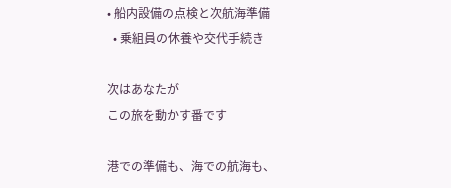• 船内設備の点検と次航海準備
  • 乗組員の休養や交代手続き

次はあなたが
この旅を動かす番です

港での準備も、海での航海も、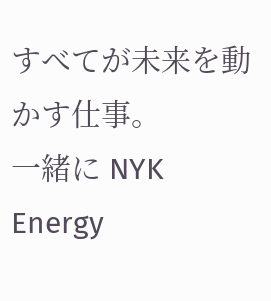すべてが未来を動かす仕事。
一緒に NYK Energy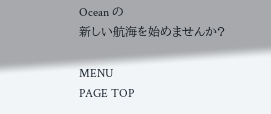Ocean の
新しい航海を始めませんか?

MENU
PAGE TOP